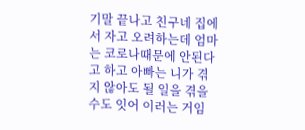기말 끝나고 친구네 집에서 자고 오려하는데 엄마는 코로나때문에 안된다고 하고 아빠는 니가 겪지 않아도 될 일을 겪을 수도 잇어 이러는 거임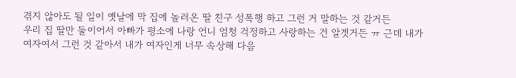겪지 않아도 될 일이 옛날에 막 집에 놀러온 딸 친구 성폭행 하고 그런 거 말하는 것 같거든
우리 집 딸만 둘이어서 아빠가 평소에 나랑 언니 엄청 걱정하고 사랑하는 건 알겟거든 ㅠ 근데 내가 여자여서 그런 것 같아서 내가 여자인게 너무 속상해 다음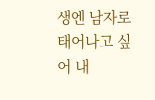생엔 남자로 태어나고 싶어 내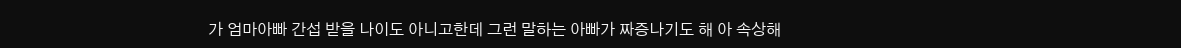가 엄마아빠 간섭 받을 나이도 아니고한데 그런 말하는 아빠가 짜증나기도 해 아 속상해